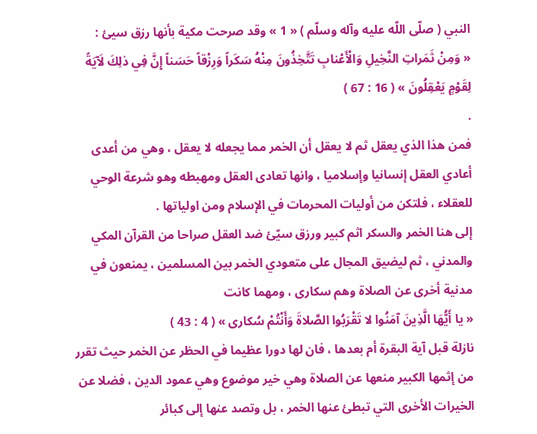النبي ( صلّى اللّه عليه وآله وسلّم ) « 1 » وقد صرحت مكية بأنها رزق سيئ :
« وَمِنْ ثَمَراتِ النَّخِيلِ وَالْأَعْنابِ تَتَّخِذُونَ مِنْهُ سَكَراً وَرِزْقاً حَسَناً إِنَّ فِي ذلِكَ لَآيَةً لِقَوْمٍ يَعْقِلُونَ » ( 16 : 67 )
.
فمن هذا الذي يعقل ثم لا يعقل أن الخمر مما يجعله لا يعقل ، وهي من أعدى أعادي العقل إنسانيا وإسلاميا ، وانها تعادى العقل ومهبطه وهو شرعة الوحي للعقلاء ، فلتكن من أوليات المحرمات في الإسلام ومن اولياتها .
إلى هنا الخمر والسكر اثم كبير ورزق سيّئ ضد العقل صراحا من القرآن المكي والمدني ، ثم ليضيق المجال على متعودي الخمر بين المسلمين ، يمنعون في مدنية أخرى عن الصلاة وهم سكارى ، ومهما كانت
« يا أَيُّهَا الَّذِينَ آمَنُوا لا تَقْرَبُوا الصَّلاةَ وَأَنْتُمْ سُكارى » ( 4 : 43 )
نازلة قبل آية البقرة أم بعدها ، فان لها دورا عظيما في الحظر عن الخمر حيث تقرر من إثمها الكبير منعها عن الصلاة وهي خير موضوع وهي عمود الدين ، فضلا عن الخيرات الأخرى التي تبطئ عنها الخمر ، بل وتصد عنها إلى كبائر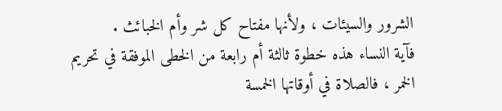الشرور والسيئات ، ولأنها مفتاح كل شر وأم الخبائث .
فآية النساء هذه خطوة ثالثة أم رابعة من الخطى الموفقة في تحريم الخمر ، فالصلاة في أوقاتها الخمسة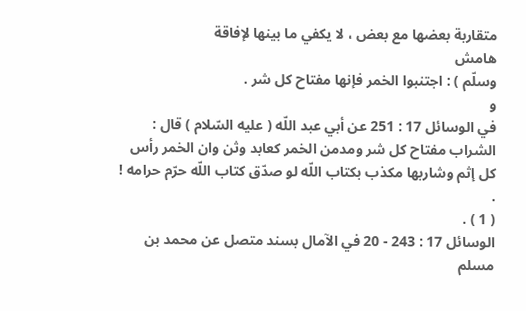متقاربة بعضها مع بعض ، لا يكفي ما بينها لإفاقة
هامش
وسلّم ) : اجتنبوا الخمر فإنها مفتاح كل شر .
و
في الوسائل 17 : 251 عن أبي عبد اللّه ( عليه السّلام ) قال : الشراب مفتاح كل شر ومدمن الخمر كعابد وثن وان الخمر رأس كل إثم وشاربها مكذب بكتاب اللّه لو صدّق كتاب اللّه حرّم حرامه ! .
( 1 ) .
الوسائل 17 : 243 - 20 في الآمال بسند متصل عن محمد بن مسلم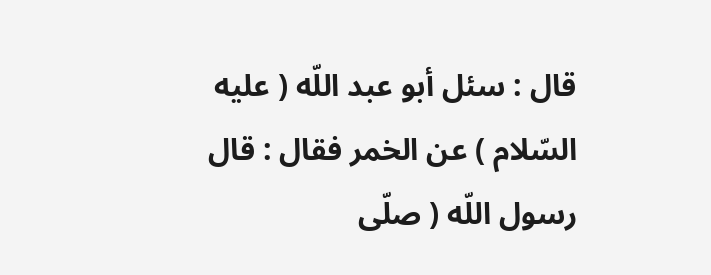قال : سئل أبو عبد اللّه ( عليه السّلام ) عن الخمر فقال : قال رسول اللّه ( صلّى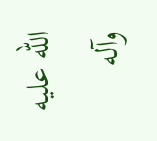اللّه عليه وآله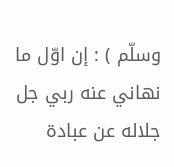وسلّم ) : إن اوّل ما نهاني عنه ربي جل جلاله عن عبادة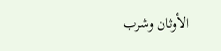الأوثان وشرب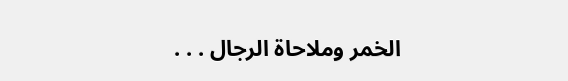الخمر وملاحاة الرجال . . .